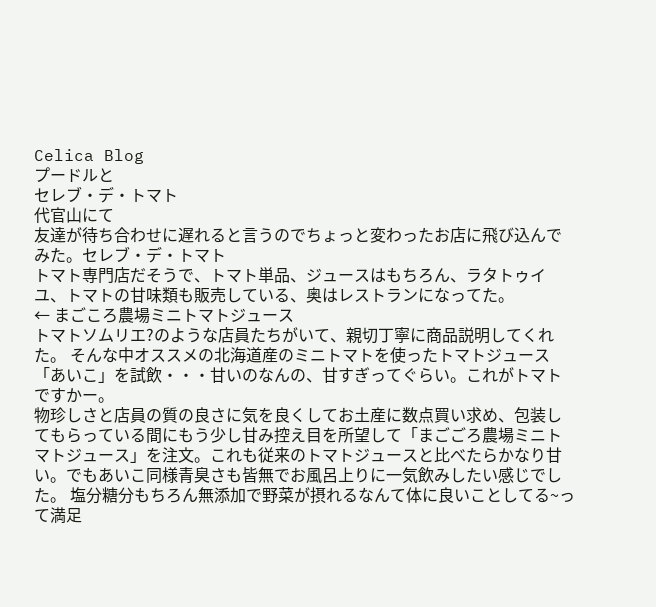Celica Blog
プードルと
セレブ・デ・トマト
代官山にて
友達が待ち合わせに遅れると言うのでちょっと変わったお店に飛び込んでみた。セレブ・デ・トマト
トマト専門店だそうで、トマト単品、ジュースはもちろん、ラタトゥイユ、トマトの甘味類も販売している、奥はレストランになってた。
← まごころ農場ミニトマトジュース
トマトソムリエ?のような店員たちがいて、親切丁寧に商品説明してくれた。 そんな中オススメの北海道産のミニトマトを使ったトマトジュース「あいこ」を試飲・・・甘いのなんの、甘すぎってぐらい。これがトマトですかー。
物珍しさと店員の質の良さに気を良くしてお土産に数点買い求め、包装してもらっている間にもう少し甘み控え目を所望して「まごごろ農場ミニトマトジュース」を注文。これも従来のトマトジュースと比べたらかなり甘い。でもあいこ同様青臭さも皆無でお風呂上りに一気飲みしたい感じでした。 塩分糖分もちろん無添加で野菜が摂れるなんて体に良いことしてる~って満足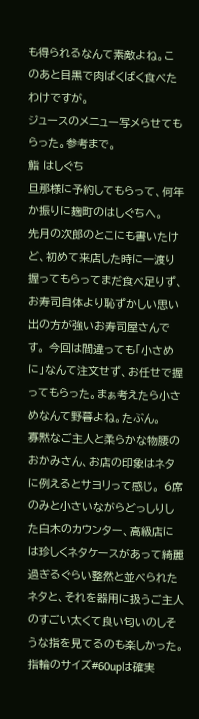も得られるなんて素敵よね。このあと目黒で肉ばくばく食べたわけですが。
ジュースのメニュー写メらせてもらった。参考まで。
鮨 はしぐち
旦那様に予約してもらって、何年か振りに麹町のはしぐちへ。
先月の次郎のとこにも書いたけど、初めて来店した時に一渡り握ってもらってまだ食べ足りず、お寿司自体より恥ずかしい思い出の方が強いお寿司屋さんです。 今回は間違っても「小さめに」なんて注文せず、お任せで握ってもらった。まぁ考えたら小さめなんて野暮よね。たぶん。
寡黙なご主人と柔らかな物腰のおかみさん、お店の印象はネタに例えるとサヨリって感じ。 6席のみと小さいながらどっしりした白木のカウンター、高級店には珍しくネタケースがあって綺麗過ぎるぐらい整然と並べられたネタと、それを器用に扱うご主人のすごい太くて良い匂いのしそうな指を見てるのも楽しかった。指輪のサイズ#60upは確実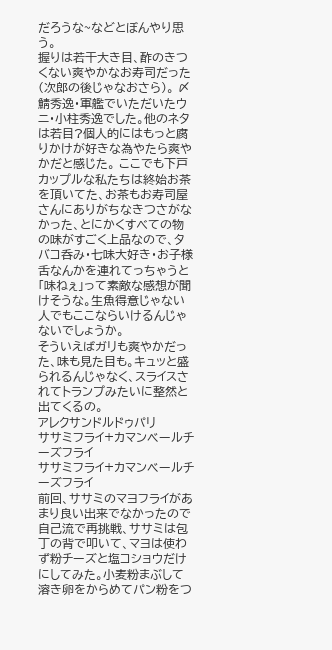だろうな~などとぼんやり思う。
握りは若干大き目、酢のきつくない爽やかなお寿司だった(次郎の後じゃなおさら)。 〆鯖秀逸・軍艦でいただいたウニ・小柱秀逸でした。他のネタは若目?個人的にはもっと腐りかけが好きな為やたら爽やかだと感じた。 ここでも下戸カップルな私たちは終始お茶を頂いてた、お茶もお寿司屋さんにありがちなきつさがなかった、とにかくすべての物の味がすごく上品なので、タバコ呑み・七味大好き・お子様舌なんかを連れてっちゃうと「味ねぇ」って素敵な感想が聞けそうな。生魚得意じゃない人でもここならいけるんじゃないでしょうか。
そういえばガリも爽やかだった、味も見た目も。キュッと盛られるんじゃなく、スライスされてトランプみたいに整然と出てくるの。
アレクサンドルドゥパリ
ササミフライ+カマンベールチーズフライ
ササミフライ+カマンベールチーズフライ
前回、ササミのマヨフライがあまり良い出来でなかったので自己流で再挑戦、ササミは包丁の背で叩いて、マヨは使わず粉チーズと塩コショウだけにしてみた。小麦粉まぶして溶き卵をからめてパン粉をつ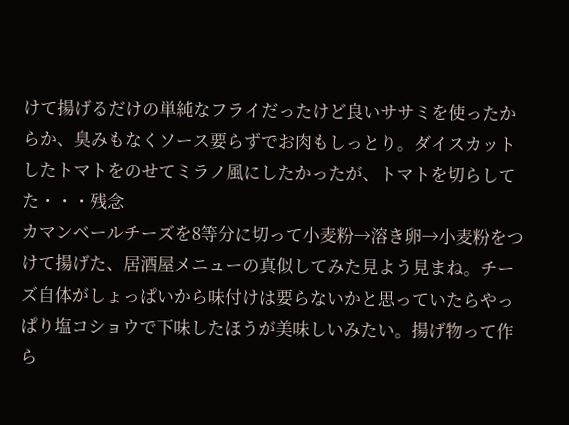けて揚げるだけの単純なフライだったけど良いササミを使ったからか、臭みもなくソース要らずでお肉もしっとり。ダイスカットしたトマトをのせてミラノ風にしたかったが、トマトを切らしてた・・・残念
カマンベールチーズを8等分に切って小麦粉→溶き卵→小麦粉をつけて揚げた、居酒屋メニューの真似してみた見よう見まね。チーズ自体がしょっぱいから味付けは要らないかと思っていたらやっぱり塩コショウで下味したほうが美味しいみたい。揚げ物って作ら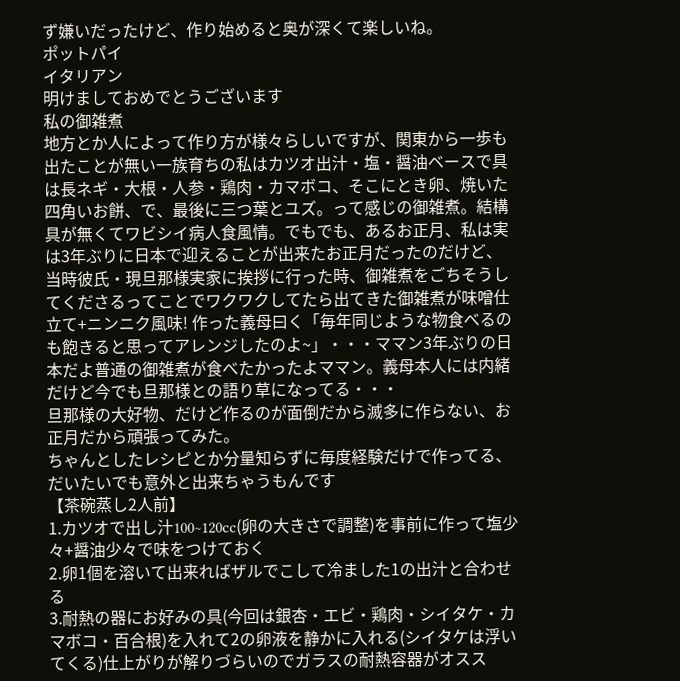ず嫌いだったけど、作り始めると奥が深くて楽しいね。
ポットパイ
イタリアン
明けましておめでとうございます
私の御雑煮
地方とか人によって作り方が様々らしいですが、関東から一歩も出たことが無い一族育ちの私はカツオ出汁・塩・醤油ベースで具は長ネギ・大根・人参・鶏肉・カマボコ、そこにとき卵、焼いた四角いお餅、で、最後に三つ葉とユズ。って感じの御雑煮。結構具が無くてワビシイ病人食風情。でもでも、あるお正月、私は実は3年ぶりに日本で迎えることが出来たお正月だったのだけど、当時彼氏・現旦那様実家に挨拶に行った時、御雑煮をごちそうしてくださるってことでワクワクしてたら出てきた御雑煮が味噌仕立て+ニンニク風味! 作った義母曰く「毎年同じような物食べるのも飽きると思ってアレンジしたのよ~」・・・ママン3年ぶりの日本だよ普通の御雑煮が食べたかったよママン。義母本人には内緒だけど今でも旦那様との語り草になってる・・・
旦那様の大好物、だけど作るのが面倒だから滅多に作らない、お正月だから頑張ってみた。
ちゃんとしたレシピとか分量知らずに毎度経験だけで作ってる、だいたいでも意外と出来ちゃうもんです
【茶碗蒸し2人前】
1.カツオで出し汁100~120cc(卵の大きさで調整)を事前に作って塩少々+醤油少々で味をつけておく
2.卵1個を溶いて出来ればザルでこして冷ました1の出汁と合わせる
3.耐熱の器にお好みの具(今回は銀杏・エビ・鶏肉・シイタケ・カマボコ・百合根)を入れて2の卵液を静かに入れる(シイタケは浮いてくる)仕上がりが解りづらいのでガラスの耐熱容器がオスス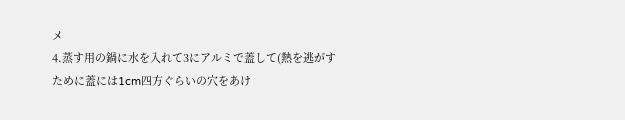メ
4.蒸す用の鍋に水を入れて3にアルミで蓋して(熱を逃がすために蓋には1cm四方ぐらいの穴をあけ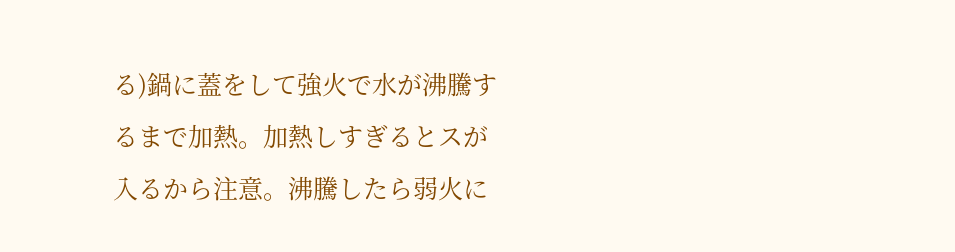る)鍋に蓋をして強火で水が沸騰するまで加熱。加熱しすぎるとスが入るから注意。沸騰したら弱火に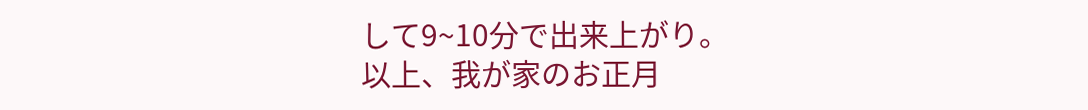して9~10分で出来上がり。
以上、我が家のお正月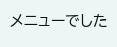メニューでした